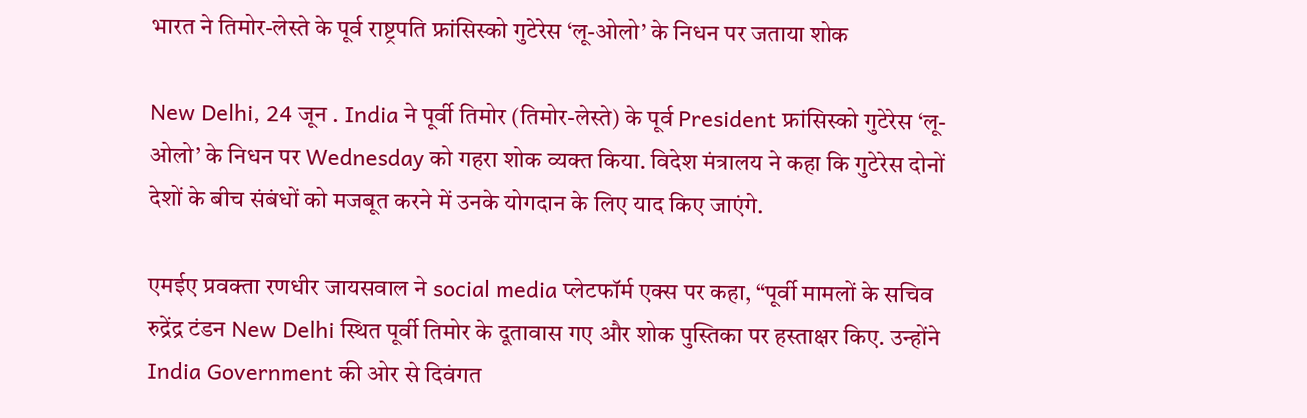भारत ने तिमोर-लेस्ते के पूर्व राष्ट्रपति फ्रांसिस्को गुटेरेस ‘लू-ओलो’ के निधन पर जताया शोक

New Delhi, 24 जून . India ने पूर्वी तिमोर (तिमोर-लेस्ते) के पूर्व President फ्रांसिस्को गुटेरेस ‘लू-ओलो’ के निधन पर Wednesday को गहरा शोक व्यक्त किया. विदेश मंत्रालय ने कहा कि गुटेरेस दोनों देशों के बीच संबंधों को मजबूत करने में उनके योगदान के लिए याद किए जाएंगे.

एमईए प्रवक्ता रणधीर जायसवाल ने social media प्लेटफॉर्म एक्स पर कहा, “पूर्वी मामलों के सचिव रुद्रेंद्र टंडन New Delhi स्थित पूर्वी तिमोर के दूतावास गए और शोक पुस्तिका पर हस्ताक्षर किए. उन्होंने India Government की ओर से दिवंगत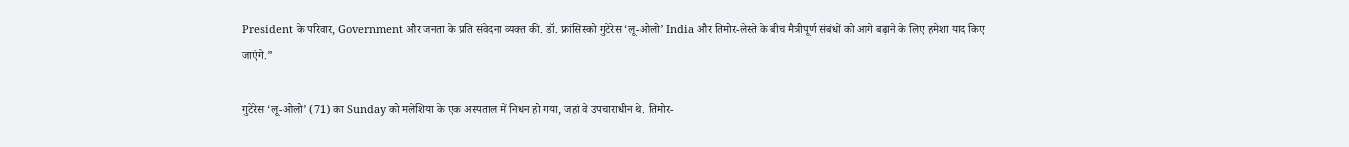President के परिवार, Government और जनता के प्रति संवेदना व्यक्त की. डॉ. फ्रांसिस्को गुटेरेस ‘लू-ओलो’ India और तिमोर-लेस्ते के बीच मैत्रीपूर्ण संबंधों को आगे बढ़ाने के लिए हमेशा याद किए जाएंगे.”

गुटेरेस ‘लू-ओलो’ (71) का Sunday को मलेशिया के एक अस्पताल में निधन हो गया, जहां वे उपचाराधीन थे. तिमोर-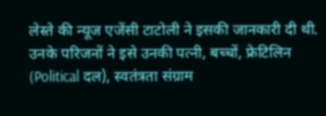लेस्ते की न्यूज एजेंसी टाटोली ने इसकी जानकारी दी थी. उनके परिजनों ने इसे उनकी पत्नी, बच्चों, फ्रेटिलिन (Political दल), स्वतंत्रता संग्राम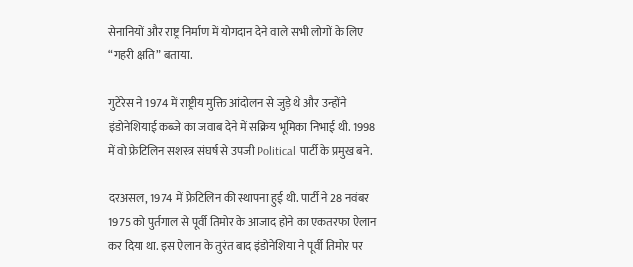सेनानियों और राष्ट्र निर्माण में योगदान देने वाले सभी लोगों के लिए “गहरी क्षति” बताया.

गुटेरेस ने 1974 में राष्ट्रीय मुक्ति आंदोलन से जुड़े थे और उन्होंने इंडोनेशियाई कब्जे का जवाब देने में सक्रिय भूमिका निभाई थी. 1998 में वो फ्रेटिलिन सशस्त्र संघर्ष से उपजी Political पार्टी के प्रमुख बने.

दरअसल, 1974 में फ्रेटिलिन की स्थापना हुई थी. पार्टी ने 28 नवंबर 1975 को पुर्तगाल से पूर्वी तिमोर के आजाद होने का एकतरफा ऐलान कर दिया था. इस ऐलान के तुरंत बाद इंडोनेशिया ने पूर्वी तिमोर पर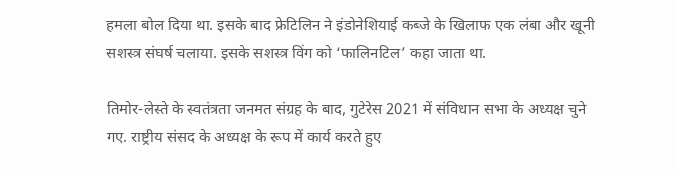हमला बोल दिया था. इसके बाद फ्रेटिलिन ने इंडोनेशियाई कब्जे के खिलाफ एक लंबा और खूनी सशस्त्र संघर्ष चलाया. इसके सशस्त्र विंग को ‘फालिनटिल’ कहा जाता था.

तिमोर-लेस्ते के स्वतंत्रता जनमत संग्रह के बाद, गुटेरेस 2021 में संविधान सभा के अध्यक्ष चुने गए. राष्ट्रीय संसद के अध्यक्ष के रूप में कार्य करते हुए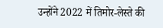उन्होंने 2022 में तिमोर-लेस्ते की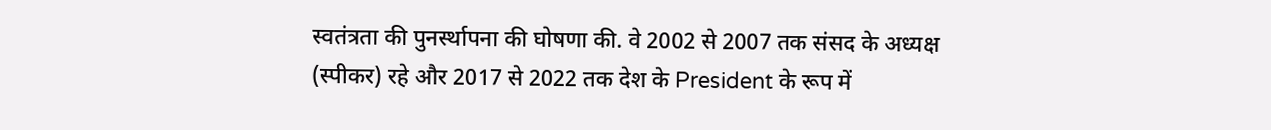स्वतंत्रता की पुनर्स्थापना की घोषणा की. वे 2002 से 2007 तक संसद के अध्यक्ष (स्पीकर) रहे और 2017 से 2022 तक देश के President के रूप में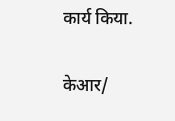कार्य किया.

केआर/